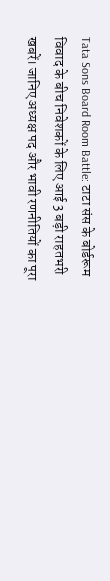Tata Sons Board Room Battle: टाटा संस के बोर्डरूम विवाद के बीच निवेशकों के लिए आई 3 बड़ी राहतभरी खबरें। जानिए अध्यक्ष पद और भावी रणनीतियों का पूरा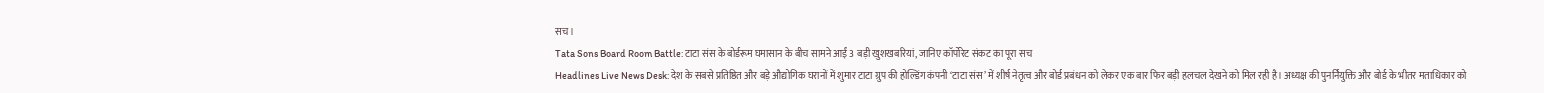सच।
Tata Sons Board Room Battle: टाटा संस के बोर्डरूम घमासान के बीच सामने आईं 3 बड़ी खुशखबरियां, जानिए कॉर्पोरेट संकट का पूरा सच
Headlines Live News Desk: देश के सबसे प्रतिष्ठित और बड़े औद्योगिक घरानों में शुमार टाटा ग्रुप की होल्डिंग कंपनी ‘टाटा संस’ में शीर्ष नेतृत्व और बोर्ड प्रबंधन को लेकर एक बार फिर बड़ी हलचल देखने को मिल रही है। अध्यक्ष की पुनर्नियुक्ति और बोर्ड के भीतर मताधिकार को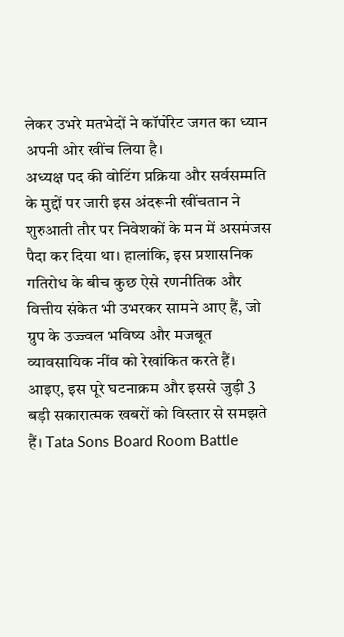लेकर उभरे मतभेदों ने कॉर्पोरेट जगत का ध्यान अपनी ओर खींच लिया है।
अध्यक्ष पद की वोटिंग प्रक्रिया और सर्वसम्मति के मुद्दों पर जारी इस अंदरूनी खींचतान ने शुरुआती तौर पर निवेशकों के मन में असमंजस पैदा कर दिया था। हालांकि, इस प्रशासनिक गतिरोध के बीच कुछ ऐसे रणनीतिक और वित्तीय संकेत भी उभरकर सामने आए हैं, जो ग्रुप के उज्ज्वल भविष्य और मजबूत व्यावसायिक नींव को रेखांकित करते हैं। आइए, इस पूरे घटनाक्रम और इससे जुड़ी 3 बड़ी सकारात्मक खबरों को विस्तार से समझते हैं। Tata Sons Board Room Battle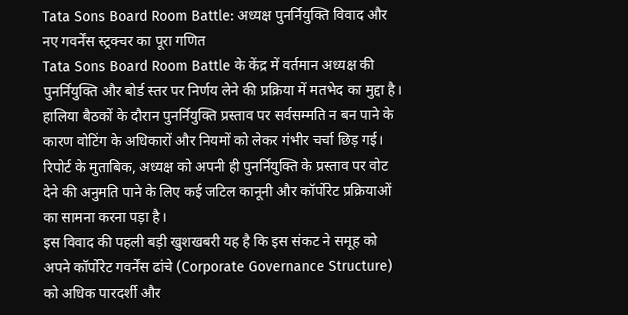Tata Sons Board Room Battle: अध्यक्ष पुनर्नियुक्ति विवाद और नए गवर्नेंस स्ट्रक्चर का पूरा गणित
Tata Sons Board Room Battle के केंद्र में वर्तमान अध्यक्ष की पुनर्नियुक्ति और बोर्ड स्तर पर निर्णय लेने की प्रक्रिया में मतभेद का मुद्दा है। हालिया बैठकों के दौरान पुनर्नियुक्ति प्रस्ताव पर सर्वसम्मति न बन पाने के कारण वोटिंग के अधिकारों और नियमों को लेकर गंभीर चर्चा छिड़ गई। रिपोर्ट के मुताबिक, अध्यक्ष को अपनी ही पुनर्नियुक्ति के प्रस्ताव पर वोट देने की अनुमति पाने के लिए कई जटिल कानूनी और कॉर्पोरेट प्रक्रियाओं का सामना करना पड़ा है।
इस विवाद की पहली बड़ी खुशखबरी यह है कि इस संकट ने समूह को अपने कॉर्पोरेट गवर्नेंस ढांचे (Corporate Governance Structure) को अधिक पारदर्शी और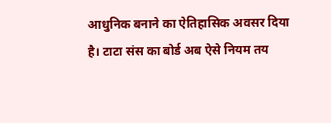आधुनिक बनाने का ऐतिहासिक अवसर दिया है। टाटा संस का बोर्ड अब ऐसे नियम तय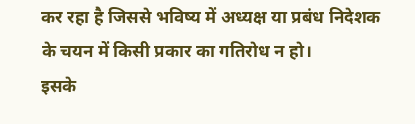कर रहा है जिससे भविष्य में अध्यक्ष या प्रबंध निदेशक के चयन में किसी प्रकार का गतिरोध न हो।
इसके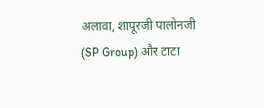अलावा, शापूरजी पालोनजी (SP Group) और टाटा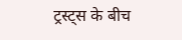ट्रस्ट्स के बीच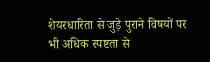शेयरधारिता से जुड़े पुराने विषयों पर भी अधिक स्पष्टता से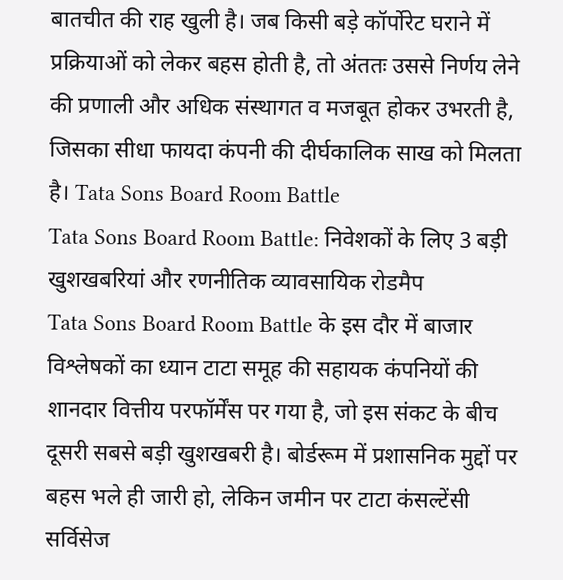बातचीत की राह खुली है। जब किसी बड़े कॉर्पोरेट घराने में प्रक्रियाओं को लेकर बहस होती है, तो अंततः उससे निर्णय लेने की प्रणाली और अधिक संस्थागत व मजबूत होकर उभरती है, जिसका सीधा फायदा कंपनी की दीर्घकालिक साख को मिलता है। Tata Sons Board Room Battle
Tata Sons Board Room Battle: निवेशकों के लिए 3 बड़ी खुशखबरियां और रणनीतिक व्यावसायिक रोडमैप
Tata Sons Board Room Battle के इस दौर में बाजार विश्लेषकों का ध्यान टाटा समूह की सहायक कंपनियों की शानदार वित्तीय परफॉर्मेंस पर गया है, जो इस संकट के बीच दूसरी सबसे बड़ी खुशखबरी है। बोर्डरूम में प्रशासनिक मुद्दों पर बहस भले ही जारी हो, लेकिन जमीन पर टाटा कंसल्टेंसी सर्विसेज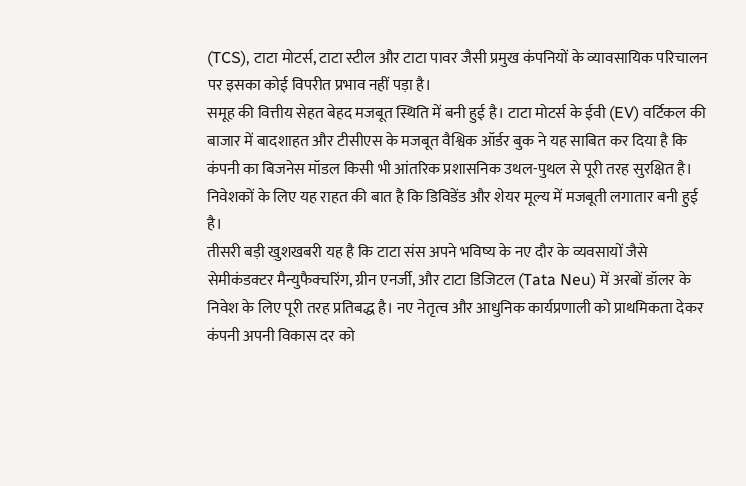(TCS), टाटा मोटर्स, टाटा स्टील और टाटा पावर जैसी प्रमुख कंपनियों के व्यावसायिक परिचालन पर इसका कोई विपरीत प्रभाव नहीं पड़ा है।
समूह की वित्तीय सेहत बेहद मजबूत स्थिति में बनी हुई है। टाटा मोटर्स के ईवी (EV) वर्टिकल की बाजार में बादशाहत और टीसीएस के मजबूत वैश्विक ऑर्डर बुक ने यह साबित कर दिया है कि कंपनी का बिजनेस मॉडल किसी भी आंतरिक प्रशासनिक उथल-पुथल से पूरी तरह सुरक्षित है। निवेशकों के लिए यह राहत की बात है कि डिविडेंड और शेयर मूल्य में मजबूती लगातार बनी हुई है।
तीसरी बड़ी खुशखबरी यह है कि टाटा संस अपने भविष्य के नए दौर के व्यवसायों जैसे सेमीकंडक्टर मैन्युफैक्चरिंग, ग्रीन एनर्जी, और टाटा डिजिटल (Tata Neu) में अरबों डॉलर के निवेश के लिए पूरी तरह प्रतिबद्ध है। नए नेतृत्व और आधुनिक कार्यप्रणाली को प्राथमिकता देकर कंपनी अपनी विकास दर को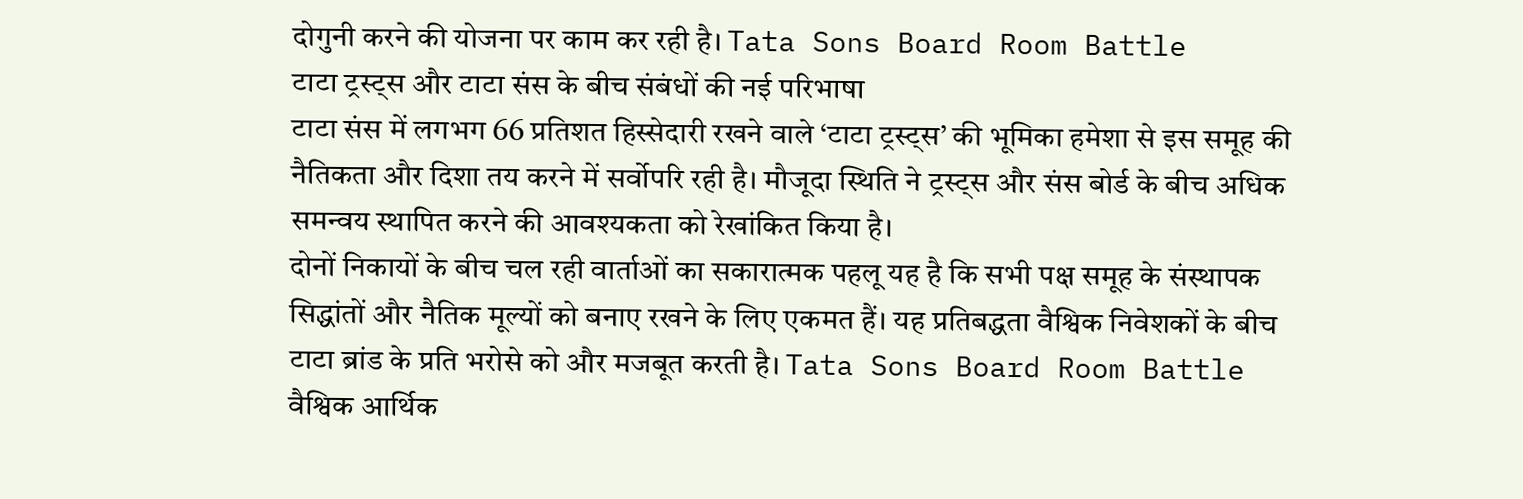दोगुनी करने की योजना पर काम कर रही है। Tata Sons Board Room Battle
टाटा ट्रस्ट्स और टाटा संस के बीच संबंधों की नई परिभाषा
टाटा संस में लगभग 66 प्रतिशत हिस्सेदारी रखने वाले ‘टाटा ट्रस्ट्स’ की भूमिका हमेशा से इस समूह की नैतिकता और दिशा तय करने में सर्वोपरि रही है। मौजूदा स्थिति ने ट्रस्ट्स और संस बोर्ड के बीच अधिक समन्वय स्थापित करने की आवश्यकता को रेखांकित किया है।
दोनों निकायों के बीच चल रही वार्ताओं का सकारात्मक पहलू यह है कि सभी पक्ष समूह के संस्थापक सिद्धांतों और नैतिक मूल्यों को बनाए रखने के लिए एकमत हैं। यह प्रतिबद्धता वैश्विक निवेशकों के बीच टाटा ब्रांड के प्रति भरोसे को और मजबूत करती है। Tata Sons Board Room Battle
वैश्विक आर्थिक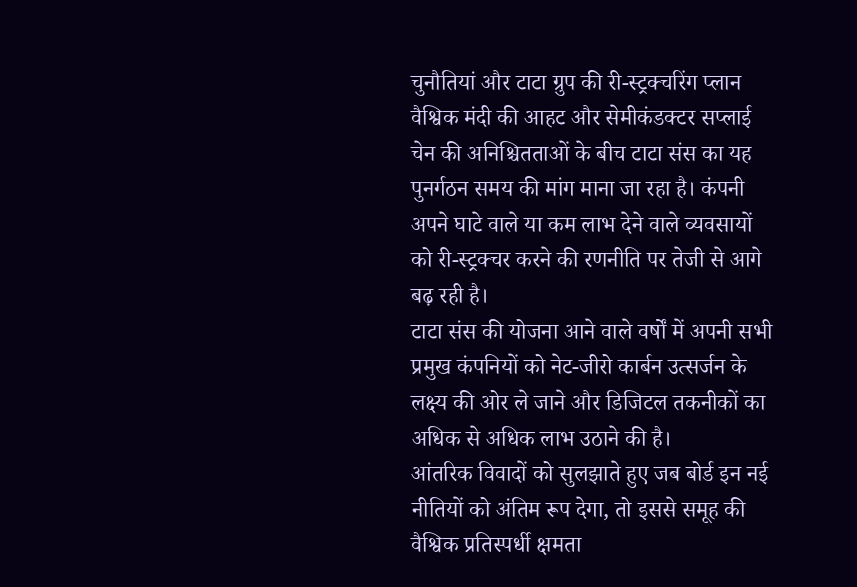चुनौतियां और टाटा ग्रुप की री-स्ट्रक्चरिंग प्लान
वैश्विक मंदी की आहट और सेमीकंडक्टर सप्लाई चेन की अनिश्चितताओं के बीच टाटा संस का यह पुनर्गठन समय की मांग माना जा रहा है। कंपनी अपने घाटे वाले या कम लाभ देने वाले व्यवसायों को री-स्ट्रक्चर करने की रणनीति पर तेजी से आगे बढ़ रही है।
टाटा संस की योजना आने वाले वर्षों में अपनी सभी प्रमुख कंपनियों को नेट-जीरो कार्बन उत्सर्जन के लक्ष्य की ओर ले जाने और डिजिटल तकनीकों का अधिक से अधिक लाभ उठाने की है।
आंतरिक विवादों को सुलझाते हुए जब बोर्ड इन नई नीतियों को अंतिम रूप देगा, तो इससे समूह की वैश्विक प्रतिस्पर्धी क्षमता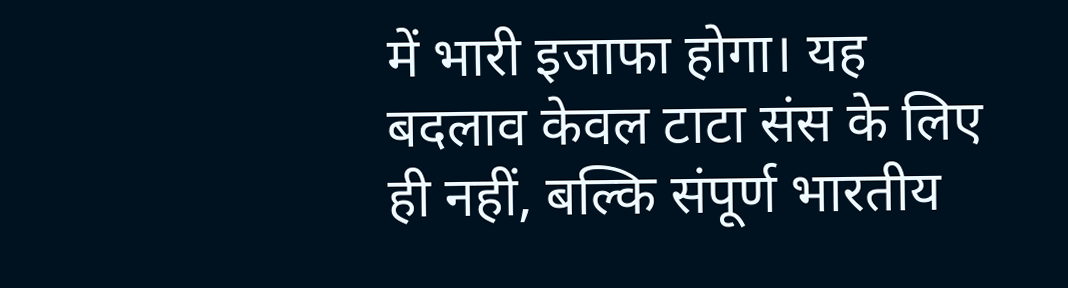में भारी इजाफा होगा। यह बदलाव केवल टाटा संस के लिए ही नहीं, बल्कि संपूर्ण भारतीय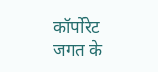कॉर्पोरेट जगत के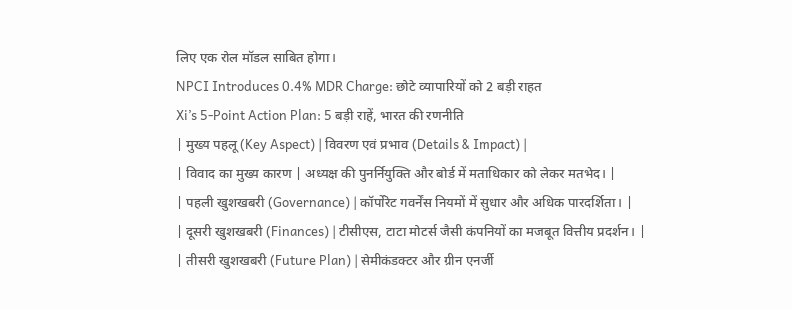लिए एक रोल मॉडल साबित होगा।
NPCI Introduces 0.4% MDR Charge: छोटे व्यापारियों को 2 बड़ी राहत
Xi’s 5-Point Action Plan: 5 बड़ी राहें, भारत की रणनीति
| मुख्य पहलू (Key Aspect) | विवरण एवं प्रभाव (Details & Impact) |
| विवाद का मुख्य कारण | अध्यक्ष की पुनर्नियुक्ति और बोर्ड में मताधिकार को लेकर मतभेद। |
| पहली खुशखबरी (Governance) | कॉर्पोरेट गवर्नेंस नियमों में सुधार और अधिक पारदर्शिता। |
| दूसरी खुशखबरी (Finances) | टीसीएस, टाटा मोटर्स जैसी कंपनियों का मजबूत वित्तीय प्रदर्शन। |
| तीसरी खुशखबरी (Future Plan) | सेमीकंडक्टर और ग्रीन एनर्जी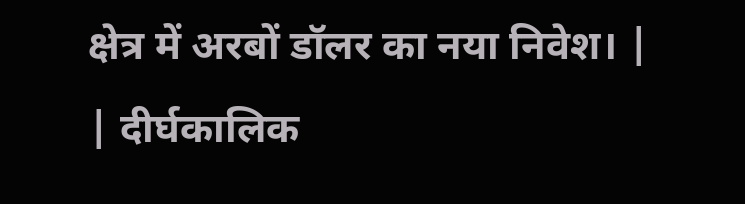क्षेत्र में अरबों डॉलर का नया निवेश। |
| दीर्घकालिक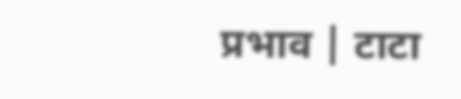प्रभाव | टाटा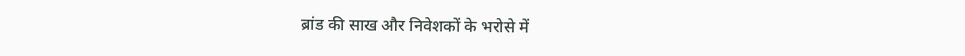ब्रांड की साख और निवेशकों के भरोसे में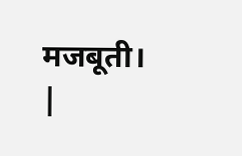मजबूती। |